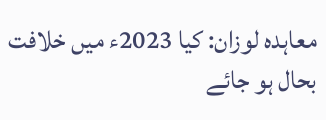معاہدہ لوزان: کیا 2023ء میں خلافت بحال ہو جائے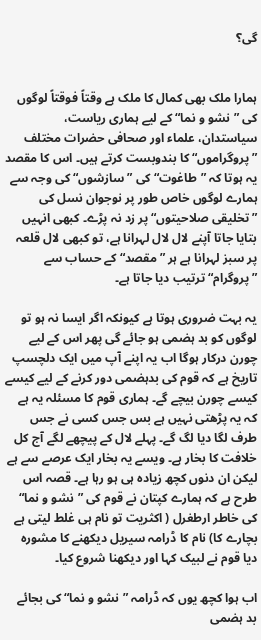گی؟


ہمارا ملک بھی کمال کا ملک ہے وقتاً فوقتاً لوگوں کی ”نشو و نما“ کے لیے ہماری ریاست، سیاستدان، علماء اور صحافی حضرات مختلف ”پروگراموں“ کا بندوبست کرتے ہیں۔ اس کا مقصد یہ ہوتا کہ ”طاغوت“ کی ”سازشوں“ کی وجہ سے ہمارے لوگوں خاص طور پر نوجوان نسل کی ”تخلیقی صلاحیتوں“ پر زد نہ پڑے۔ کبھی انہیں بتایا جاتا آپنے لال لال لہرانا ہے، تو کبھی لال قلعہ پر سبز لہرانا ہے ہر ”مقصد“ کے حساب سے ”پروگرام“ ترتیب دیا جاتا ہے۔

یہ بہت ضروری ہوتا ہے کیونکہ اگر ایسا نہ ہو تو لوگوں کو بد ہضمی ہو جائے گی پھر اس کے لیے چورن درکار ہوگا اب یہ اپنے آپ میں ایک دلچسپ تاریخ ہے کہ قوم کی بدہضمی دور کرنے کے لیے کیسے کیسے چورن بیچے گے۔ ہماری قوم کا مسئلہ یہ ہے کہ یہ پڑھتی نہیں ہے بس جس کسی نے جس طرف لگا دیا لگ گے۔ پہلے لال کے پیچھے لگے آج کل خلافت کا بخار ہے۔ ویسے یہ بخار ایک عرصے سے ہے لیکن ان دنوں کچھ زیادہ ہی ہو رہا ہے۔ قصہ اس طرح ہے کہ ہمارے کپتان نے قوم کی ”نشو و نما“ کی خاطر ارطغرل ( اکثریت تو نام ہی غلط لیتی ہے بچارے کا) نام کا ڈرامہ سیریل دیکھنے کا مشورہ دیا قوم نے لبیک کہا اور دیکھنا شروع کیا۔

اب ہوا کچھ یوں کہ ڈرامہ ”نشو و نما“ کی بجائے بد ہضمی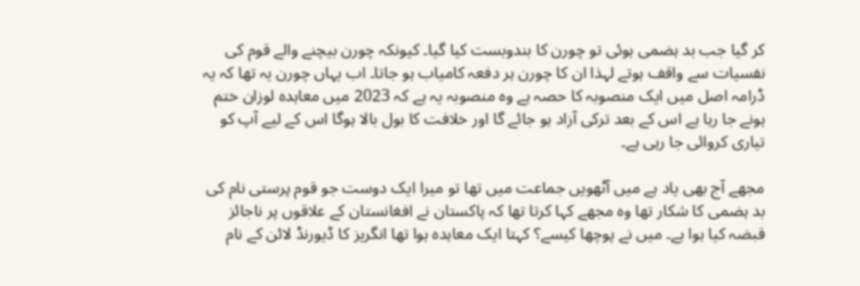کر گیا جب بد ہضمی ہوئی تو چورن کا بندوبست کیا گیا۔ کیونکہ چورن بیچنے والے قوم کی نفسیات سے واقف ہوتے لہذا ان کا چورن ہر دفعہ کامیاب ہو جاتا۔ اب یہاں چورن یہ تھا کہ یہ ڈرامہ اصل میں ایک منصوبہ کا حصہ ہے وہ منصوبہ یہ ہے کہ 2023 میں معاہدہ لوزان ختم ہونے جا رہا ہے اس کے بعد ترکی آزاد ہو جائے گا اور خلافت کا بول بالا ہوگا اس کے لیے آپ کو تیاری کروائی جا رہی ہے۔

مجھے آج بھی یاد ہے میں آٹھویں جماعت میں تھا تو میرا ایک دوست جو قوم پرستی نام کی بد ہضمی کا شکار تھا وہ مجھے کہا کرتا تھا کہ پاکستان نے افغانستان کے علاقوں پر ناجائز قبضہ کیا ہوا ہے۔ میں نے پوچھا کیسے؟ کہتا ایک معاہدہ ہوا تھا انگریز کا ڈیورنڈ لائن کے نام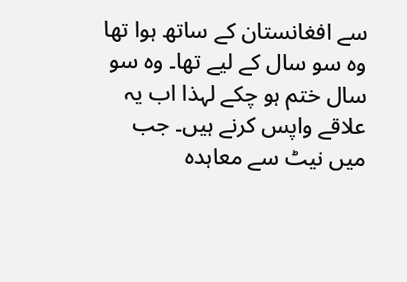سے افغانستان کے ساتھ ہوا تھا وہ سو سال کے لیے تھا۔ وہ سو سال ختم ہو چکے لہذا اب یہ علاقے واپس کرنے ہیں۔ جب میں نیٹ سے معاہدہ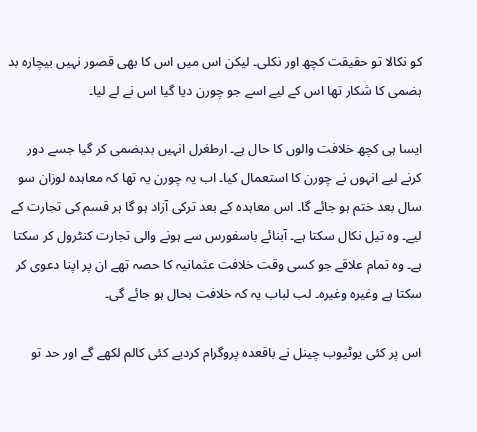کو نکالا تو حقیقت کچھ اور نکلی۔ لیکن اس میں اس کا بھی قصور نہیں بیچارہ بد ہضمی کا شکار تھا اس کے لیے اسے جو چورن دیا گیا اس نے لے لیا۔

ایسا ہی کچھ خلافت والوں کا حال ہے۔ ارطغرل انہیں بدہضمی کر گیا جسے دور کرنے لیے انہوں نے چورن کا استعمال کیا۔ اب یہ چورن یہ تھا کہ معاہدہ لوزان سو سال بعد ختم ہو جائے گا۔ اس معاہدہ کے بعد ترکی آزاد ہو گا ہر قسم کی تجارت کے لیے۔ وہ تیل نکال سکتا ہے۔ آبنائے باسفورس سے ہونے والی تجارت کنٹرول کر سکتا ہے۔ وہ تمام علاقے جو کسی وقت خلافت عثمانیہ کا حصہ تھے ان پر اپنا دعوی کر سکتا ہے وغیرہ وغیرہ۔ لب لباب یہ کہ خلافت بحال ہو جائے گی۔

اس پر کئی یوٹیوب چینل نے باقعدہ پروگرام کردیے کئی کالم لکھے گے اور حد تو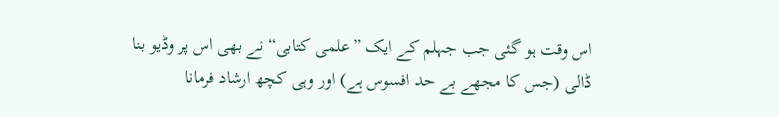اس وقت ہو گئی جب جہلم کے ایک ”علمی کتابی“ نے بھی اس پر وڈیو بنا ڈالی (جس کا مجھے بے حد افسوس ہے) اور وہی کچھ ارشاد فرمانا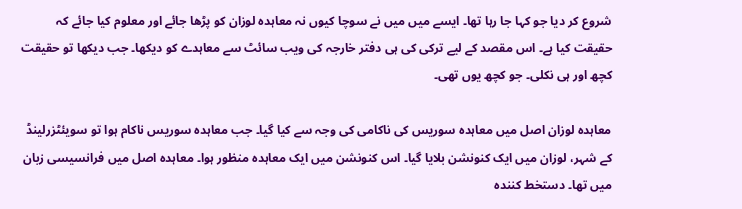شروع کر دیا جو کہا جا رہا تھا۔ ایسے میں میں نے سوچا کیوں نہ معاہدہ لوزان کو پڑھا جائے اور معلوم کیا جائے کہ حقیقت کیا ہے۔ اس مقصد کے لیے ترکی کی ہی دفتر خارجہ کی ویب سائٹ سے معاہدے کو دیکھا۔ جب دیکھا تو حقیقت کچھ اور ہی نکلی۔ جو کچھ یوں تھی۔

معاہدہ لوزان اصل میں معاہدہ سوریس کی ناکامی کی وجہ سے کیا گیا۔ جب معاہدہ سوریس ناکام ہوا تو سویئٹزرلینڈ کے شہر، لوزان میں ایک کنونشن بلایا گیا۔ اس کنونشن میں ایک معاہدہ منظور ہوا۔ معاہدہ اصل میں فرانسیسی زبان میں تھا۔ دستخط کنندہ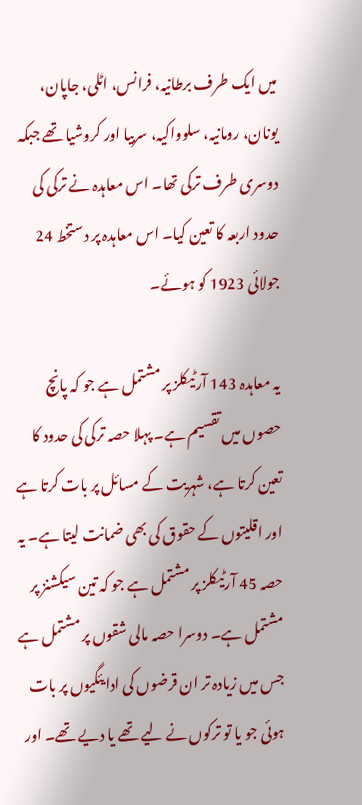میں ایک طرف برطانیہ، فرانس، اٹلی، جاپان، یونان، رومانیہ، سلوواکیہ، سربیا اور کروشیا تھے جبکہ دوسری طرف ترکی تھا۔ اس معاہدہ نے ترکی کی حدود اربعہ کا تعین کیا۔ اس معاہدہ پر دستخط 24 جولائی 1923 کو ہوئے۔

یہ معاہدہ 143 آرٹیکلز پر مشتمل ہے جو کہ پانچ حصوں میں تقسیم ہے۔ پہلا حصہ ترکی کی حدود کا تعین کرتا ہے، شہریت کے مسائل پر بات کرتا ہے اور اقلیتوں کے حقوق کی بھی ضمانت لیتا ہے۔ یہ حصہ 45 آرٹیکلز پر مشتمل ہے جو کہ تین سیکشنز پر مشتمل ہے۔ دوسرا حصہ مالی شقوں پر مشتمل ہے جس میں زیادہ تر ان قرضوں کی ادایئگیوں پر بات ہوئی جو یا تو ترکوں نے لیے تھے یا دیے تھے۔ اور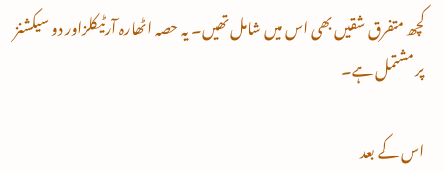کچھ متفرق شقیں بھی اس میں شامل تھیں۔ یہ حصہ اٹھارہ آرٹیکلزاور دو سیکشنز پر مشتمل ہے۔

اس کے بعد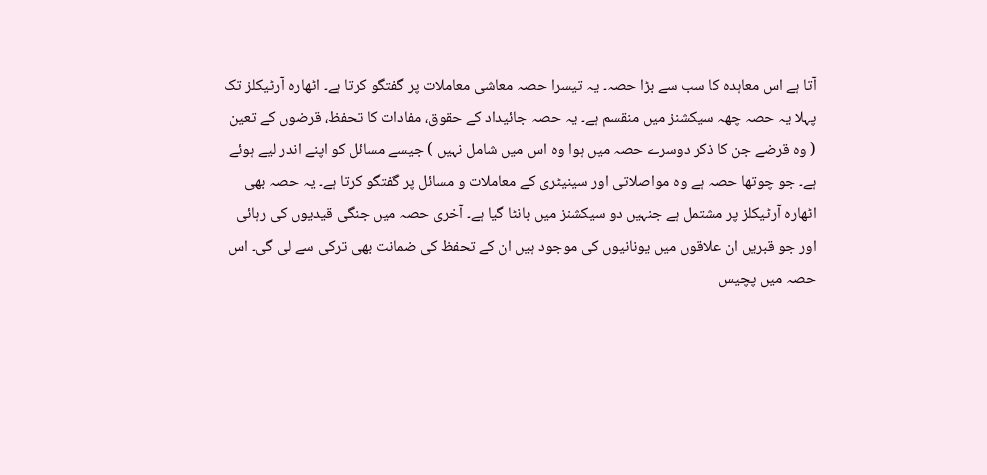آتا ہے اس معاہدہ کا سب سے بڑا حصہ۔ یہ تیسرا حصہ معاشی معاملات پر گفتگو کرتا ہے۔ اٹھارہ آرٹیکلز تک پہلا یہ حصہ چھہ سیکشنز میں منقسم ہے۔ یہ حصہ جائیداد کے حقوق، مفادات کا تحفظ، قرضوں کے تعین ( وہ قرضے جن کا ذکر دوسرے حصہ میں ہوا وہ اس میں شامل نہیں ) جیسے مسائل کو اپنے اندر لیے ہوئے ہے۔ جو چوتھا حصہ ہے وہ مواصلاتی اور سینیٹری کے معاملات و مسائل پر گفتگو کرتا ہے۔ یہ حصہ بھی اٹھارہ آرٹیکلز پر مشتمل ہے جنہیں دو سیکشنز میں بانٹا گیا ہے۔ آخری حصہ میں جنگی قیدیوں کی رہائی اور جو قبریں ان علاقوں میں یونانیوں کی موجود ہیں ان کے تحفظ کی ضمانت بھی ترکی سے لی گی۔ اس حصہ میں پچیس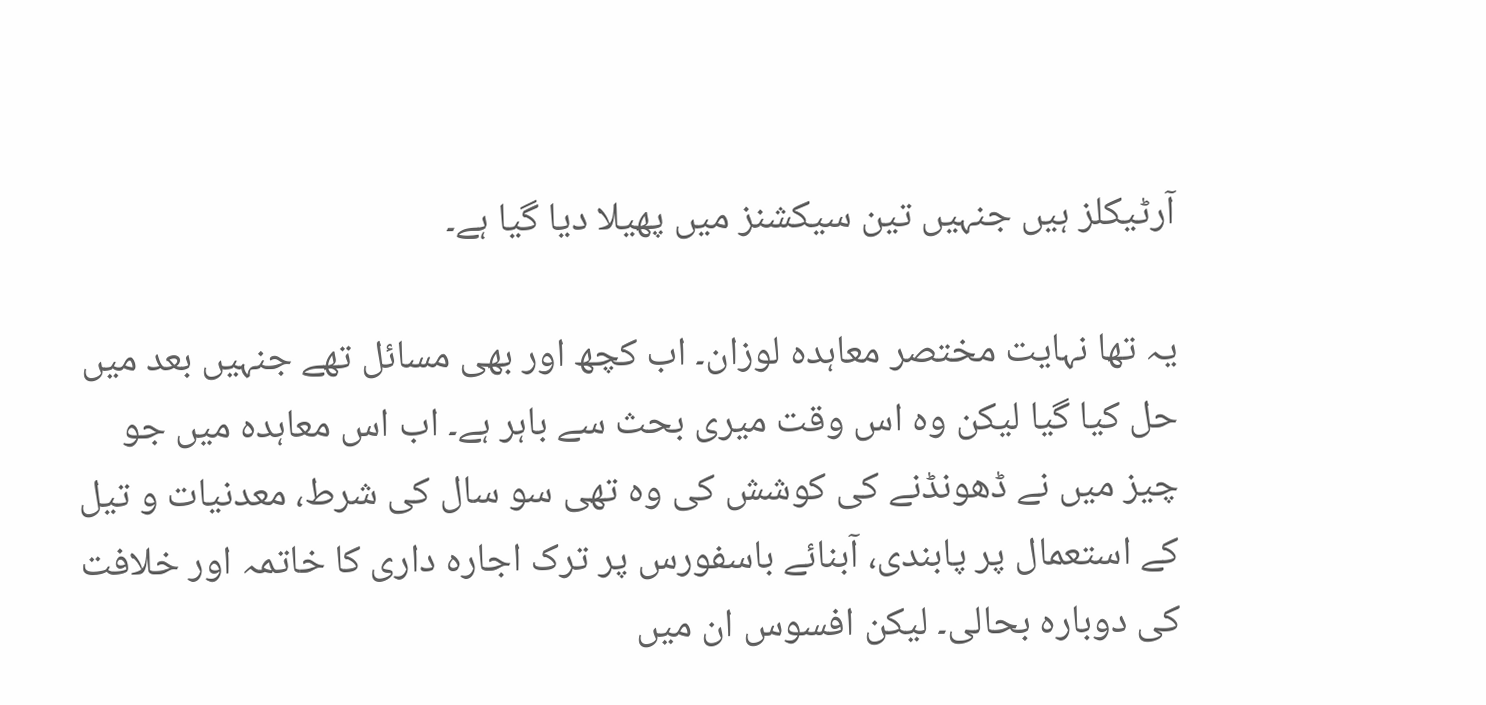آرٹیکلز ہیں جنہیں تین سیکشنز میں پھیلا دیا گیا ہے۔

یہ تھا نہایت مختصر معاہدہ لوزان۔ اب کچھ اور بھی مسائل تھے جنہیں بعد میں حل کیا گیا لیکن وہ اس وقت میری بحث سے باہر ہے۔ اب اس معاہدہ میں جو چیز میں نے ڈھونڈنے کی کوشش کی وہ تھی سو سال کی شرط، معدنیات و تیل کے استعمال پر پابندی، آبنائے باسفورس پر ترک اجارہ داری کا خاتمہ اور خلافت کی دوبارہ بحالی۔ لیکن افسوس ان میں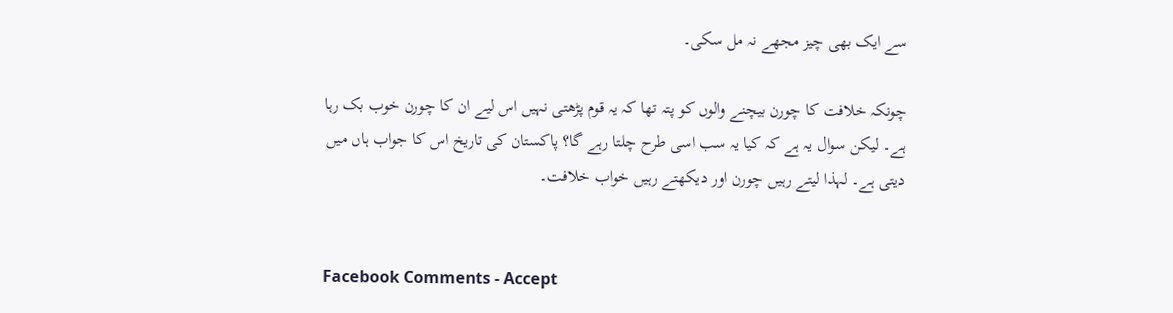سے ایک بھی چیز مجھے نہ مل سکی۔

چونکہ خلافت کا چورن بیچنے والوں کو پتہ تھا کہ یہ قوم پڑھتی نہیں اس لیے ان کا چورن خوب بک رہا ہے۔ لیکن سوال یہ ہے کہ کیا یہ سب اسی طرح چلتا رہے گا؟ پاکستان کی تاریخ اس کا جواب ہاں میں دیتی ہے۔ لہذا لیتے رہیں چورن اور دیکھتے رہیں خواب خلافت۔


Facebook Comments - Accept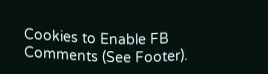Cookies to Enable FB Comments (See Footer).